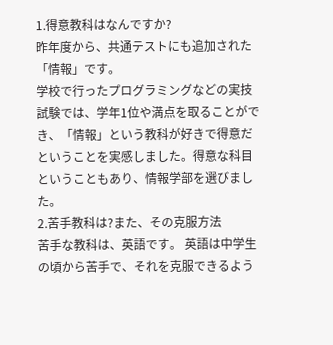1.得意教科はなんですか?
昨年度から、共通テストにも追加された「情報」です。
学校で行ったプログラミングなどの実技試験では、学年1位や満点を取ることができ、「情報」という教科が好きで得意だということを実感しました。得意な科目ということもあり、情報学部を選びました。
2.苦手教科は?また、その克服方法
苦手な教科は、英語です。 英語は中学生の頃から苦手で、それを克服できるよう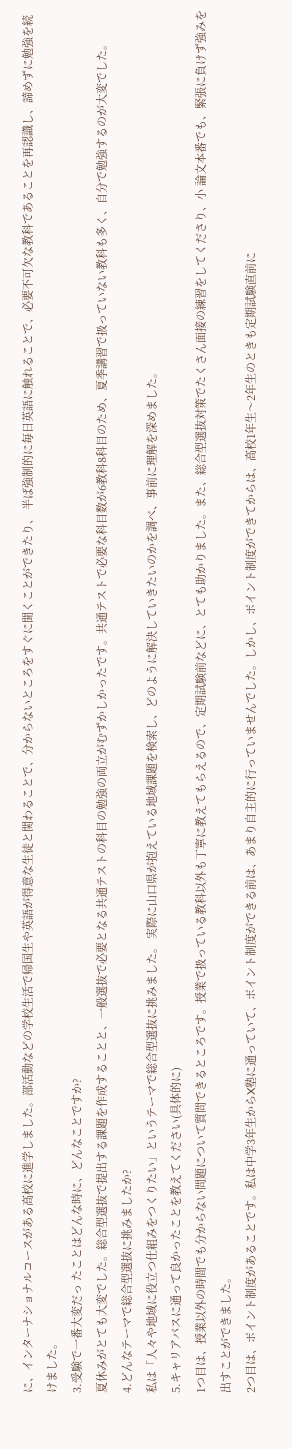に、インターナショナルコースがある高校に進学しました。部活動などの学校生活で帰国生や英語が得意な生徒と関わることで、分からないところをすぐに聞くことができたり、 半ば強制的に毎日英語に触れることで、必要不可欠な教科であることを再認識し、諦めずに勉強を続けました。
3.受験で一番大変だっ たことはどんな時に、どんなことですか?
夏休みがとても大変でした。総合型選抜で提出する課題を作成することと、一般選抜で必要となる共通テストの科目の勉強の両立がむずかしかったです。共通テストで必要な科目数が6教科8科目のため、夏季講習で扱っていない教科も多く、自分で勉強するのが大変でした。
4.どんなテーマで総合型選抜に挑みましたか?
私は「人々や地域に役立つ仕組みをつくりたい」というテーマで総合型選抜に挑みました。 実際に山口県が抱えている地域課題を検索し、どのように解決していきたいのかを調べ、事前に理解を深めました。
5.キャリアパスに通って良かったことを教えてください(具体的に)
1つ目は、授業以外の時間でも分からない問題について質問できるところです。授業で扱っている教科以外も丁寧に教えてもらえるので、定期試験前などに、とても助かりました。また、総合型選抜対策でたくさん面接の練習をしてくださり、小 論文本番でも、緊張に負けず強みを出すことができました。
2つ目は、ポイント制度があることです。私は中学3年生からX塾に通っていて、ポイント制度ができる前は、あまり自主的に行っていませんでした。しかし、ポイント制度ができてからは、高校1年生〜2年生のときも定期試験直前に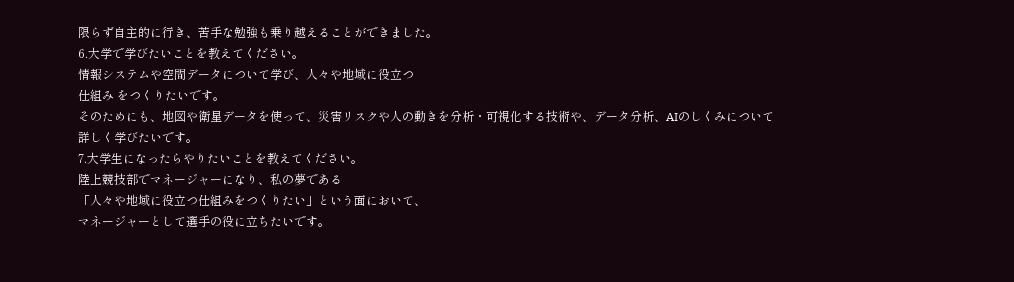限らず自主的に行き、苦手な勉強も乗り越えることができました。
6.大学で学びたいことを教えてください。
情報システムや空間データについて学び、人々や地域に役立つ
仕組み をつくりたいです。
そのためにも、地図や衛星データを使って、災害リスクや人の動きを分析・可視化する技術や、データ分析、AIのしくみについて詳しく学びたいです。
7.大学生になったらやりたいことを教えてください。
陸上競技部でマネージャーになり、私の夢である
「人々や地域に役立つ仕組みをつくりたい」という面において、
マネージャーとして選手の役に立ちたいです。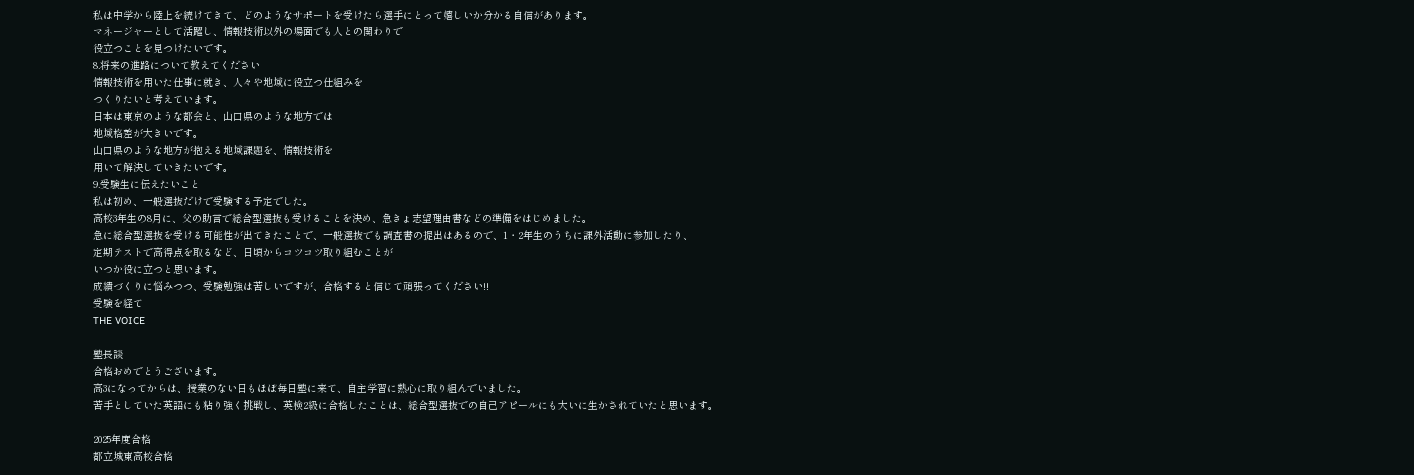私は中学から陸上を続けてきて、どのようなサポートを受けたら選手にとって嬉しいか分かる自信があります。
マネージャーとして活躍し、情報技術以外の場面でも人との関わりで
役立つことを見つけたいです。
8.将来の進路について教えてください
情報技術を用いた仕事に就き、人々や地域に役立つ仕組みを
つくりたいと考えています。
日本は東京のような都会と、山口県のような地方では
地域格差が大きいです。
山口県のような地方が抱える地域課題を、情報技術を
用いて解決していきたいです。
9.受験生に伝えたいこと
私は初め、一般選抜だけで受験する予定でした。
高校3年生の8月に、父の助言で総合型選抜も受けることを決め、急きょ志望理由書などの準備をはじめました。
急に総合型選抜を受ける可能性が出てきたことで、一般選抜でも調査書の提出はあるので、1・2年生のうちに課外活動に参加したり、
定期テストで高得点を取るなど、日頃からコツコツ取り組むことが
いつか役に立つと思います。
成績づくりに悩みつつ、受験勉強は苦しいですが、合格すると信じて頑張ってください!!
受験を経て
THE VOICE

塾長談
合格おめでとうございます。
高3になってからは、授業のない日もほぼ毎日塾に来て、自主学習に熱心に取り組んでいました。
苦手としていた英語にも粘り強く挑戦し、英検2級に合格したことは、総合型選抜での自己アピールにも大いに生かされていたと思います。

2025年度合格
都立城東高校合格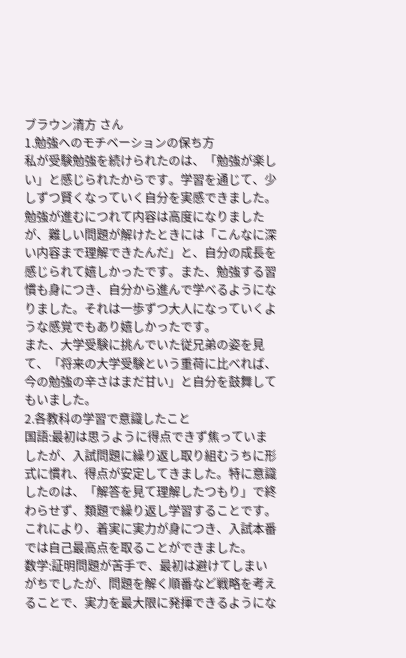ブラウン清方 さん
1.勉強へのモチベーションの保ち方
私が受験勉強を続けられたのは、「勉強が楽しい」と感じられたからです。学習を通じて、少しずつ賢くなっていく自分を実感できました。
勉強が進むにつれて内容は高度になりましたが、難しい問題が解けたときには「こんなに深い内容まで理解できたんだ」と、自分の成長を感じられて嬉しかったです。また、勉強する習慣も身につき、自分から進んで学べるようになりました。それは一歩ずつ大人になっていくような感覚でもあり嬉しかったです。
また、大学受験に挑んでいた従兄弟の姿を見て、「将来の大学受験という重荷に比べれば、今の勉強の辛さはまだ甘い」と自分を鼓舞してもいました。
2.各教科の学習で意識したこと
国語:最初は思うように得点できず焦っていましたが、入試問題に繰り返し取り組むうちに形式に慣れ、得点が安定してきました。特に意識したのは、「解答を見て理解したつもり」で終わらせず、類題で繰り返し学習することです。これにより、着実に実力が身につき、入試本番では自己最高点を取ることができました。
数学:証明問題が苦手で、最初は避けてしまいがちでしたが、問題を解く順番など戦略を考えることで、実力を最大限に発揮できるようにな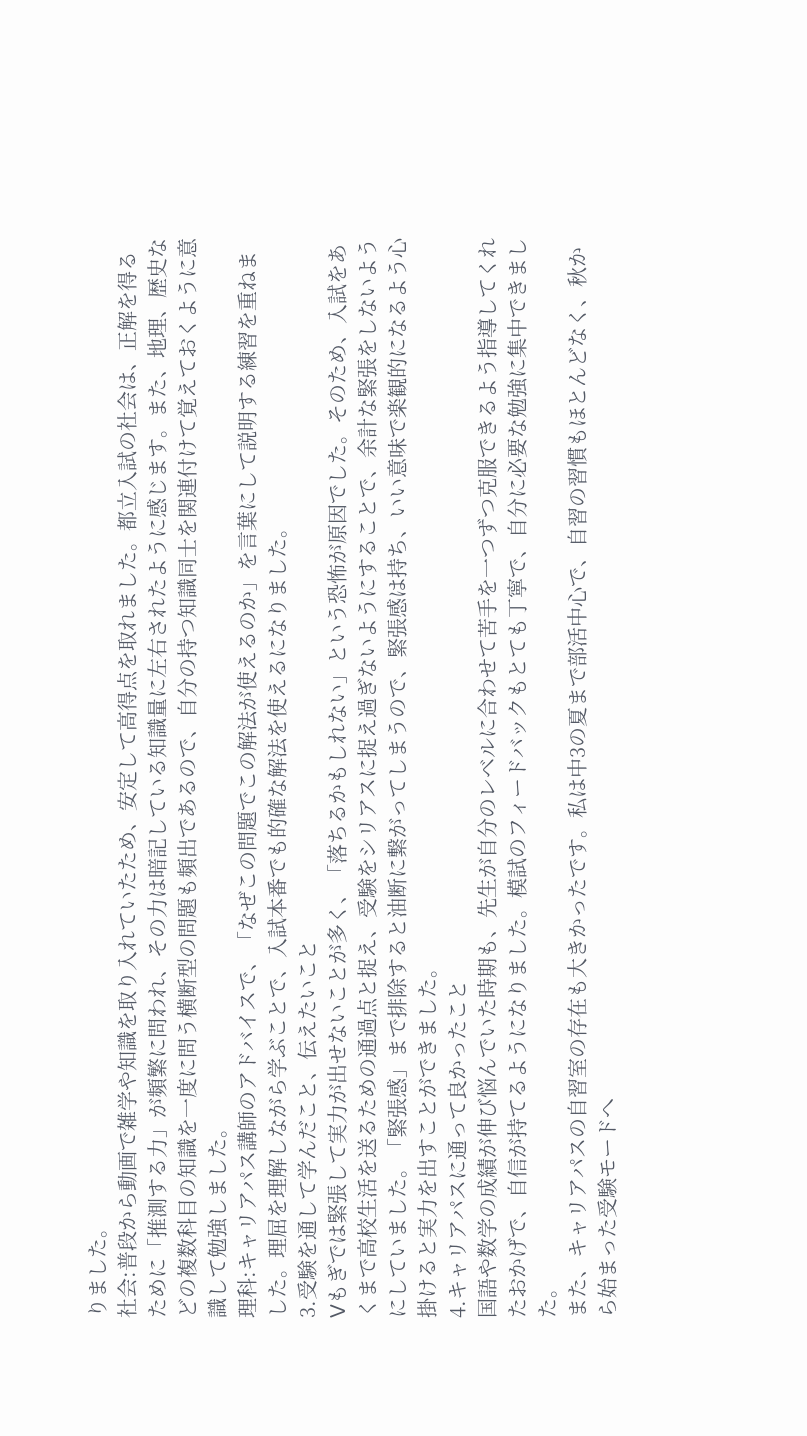りました。
社会:普段から動画で雑学や知識を取り入れていたため、安定して高得点を取れました。都立入試の社会は、正解を得るために「推測する力」が頻繁に問われ、その力は暗記している知識量に左右されたように感じます。また、地理、歴史などの複数科目の知識を一度に問う横断型の問題も頻出であるので、自分の持つ知識同士を関連付けて覚えておくように意識して勉強しました。
理科:キャリアパス講師のアドバイスで、「なぜこの問題でこの解法が使えるのか」を言葉にして説明する練習を重ねました。理屈を理解しながら学ぶことで、入試本番でも的確な解法を使えるになりました。
3.受験を通して学んだこと、伝えたいこと
Vもぎでは緊張して実力が出せないことが多く、「落ちるかもしれない」という恐怖が原因でした。そのため、入試をあくまで高校生活を送るための通過点と捉え、受験をシリアスに捉え過ぎないようにすることで、余計な緊張をしないようにしていました。「緊張感」まで排除すると油断に繋がってしまうので、緊張感は持ち、いい意味で楽観的になるよう心掛けると実力を出すことができました。
4.キャリアパスに通って良かったこと
国語や数学の成績が伸び悩んでいた時期も、先生が自分のレベルに合わせて苦手を一つずつ克服できるよう指導してくれたおかげで、自信が持てるようになりました。模試のフィードバックもとても丁寧で、自分に必要な勉強に集中できました。
また、キャリアパスの自習室の存在も大きかったです。私は中3の夏まで部活中心で、自習の習慣もほとんどなく、秋から始まった受験モードへ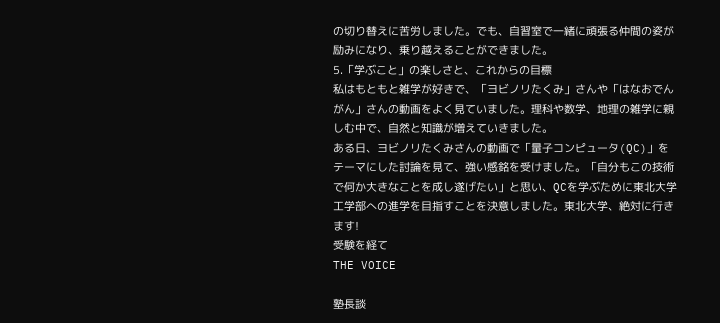の切り替えに苦労しました。でも、自習室で一緒に頑張る仲間の姿が励みになり、乗り越えることができました。
5.「学ぶこと」の楽しさと、これからの目標
私はもともと雑学が好きで、「ヨビノリたくみ」さんや「はなおでんがん」さんの動画をよく見ていました。理科や数学、地理の雑学に親しむ中で、自然と知識が増えていきました。
ある日、ヨビノリたくみさんの動画で「量子コンピュータ(QC)」をテーマにした討論を見て、強い感銘を受けました。「自分もこの技術で何か大きなことを成し遂げたい」と思い、QCを学ぶために東北大学工学部への進学を目指すことを決意しました。東北大学、絶対に行きます!
受験を経て
THE VOICE

塾長談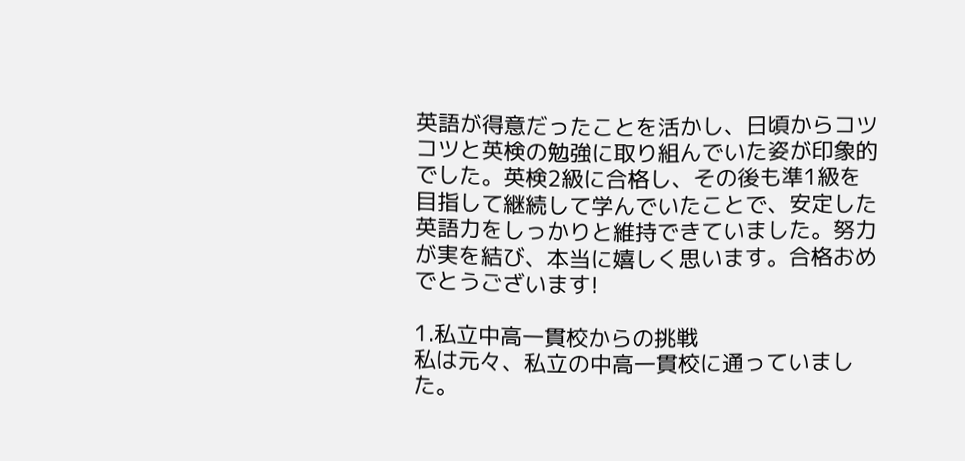英語が得意だったことを活かし、日頃からコツコツと英検の勉強に取り組んでいた姿が印象的でした。英検2級に合格し、その後も準1級を目指して継続して学んでいたことで、安定した英語力をしっかりと維持できていました。努力が実を結び、本当に嬉しく思います。合格おめでとうございます!

1.私立中高一貫校からの挑戦
私は元々、私立の中高一貫校に通っていました。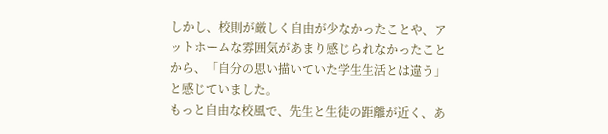しかし、校則が厳しく自由が少なかったことや、アットホームな雰囲気があまり感じられなかったことから、「自分の思い描いていた学生生活とは違う」と感じていました。
もっと自由な校風で、先生と生徒の距離が近く、あ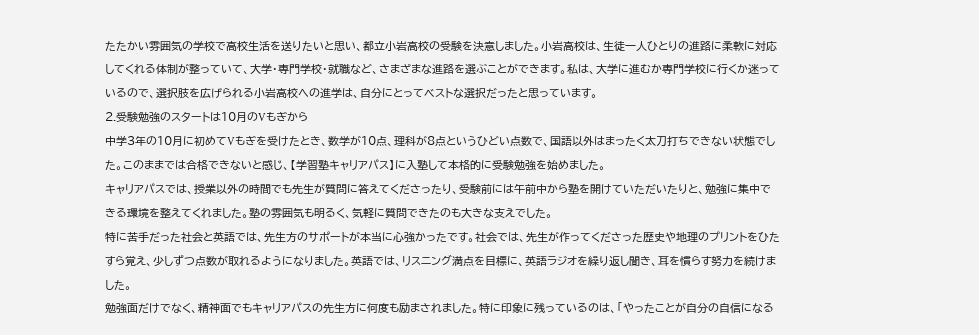たたかい雰囲気の学校で高校生活を送りたいと思い、都立小岩高校の受験を決意しました。小岩高校は、生徒一人ひとりの進路に柔軟に対応してくれる体制が整っていて、大学・専門学校・就職など、さまざまな進路を選ぶことができます。私は、大学に進むか専門学校に行くか迷っているので、選択肢を広げられる小岩高校への進学は、自分にとってベストな選択だったと思っています。
2.受験勉強のスタートは10月のVもぎから
中学3年の10月に初めてVもぎを受けたとき、数学が10点、理科が8点というひどい点数で、国語以外はまったく太刀打ちできない状態でした。このままでは合格できないと感じ、【学習塾キャリアパス】に入塾して本格的に受験勉強を始めました。
キャリアパスでは、授業以外の時間でも先生が質問に答えてくださったり、受験前には午前中から塾を開けていただいたりと、勉強に集中できる環境を整えてくれました。塾の雰囲気も明るく、気軽に質問できたのも大きな支えでした。
特に苦手だった社会と英語では、先生方のサポートが本当に心強かったです。社会では、先生が作ってくださった歴史や地理のプリントをひたすら覚え、少しずつ点数が取れるようになりました。英語では、リスニング満点を目標に、英語ラジオを繰り返し聞き、耳を慣らす努力を続けました。
勉強面だけでなく、精神面でもキャリアパスの先生方に何度も励まされました。特に印象に残っているのは、「やったことが自分の自信になる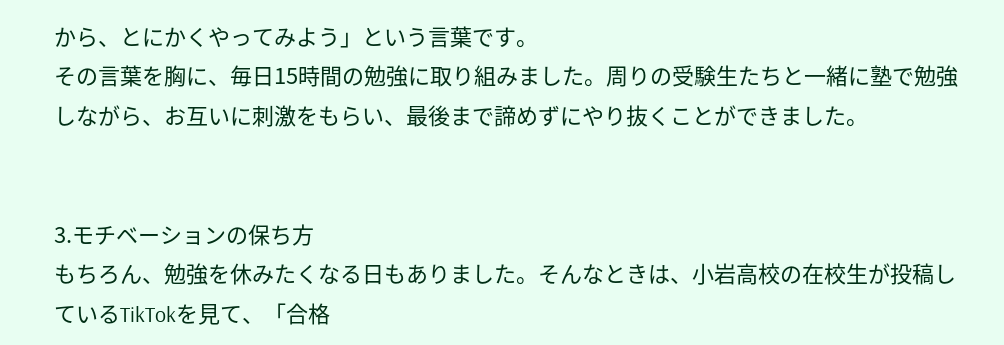から、とにかくやってみよう」という言葉です。
その言葉を胸に、毎日15時間の勉強に取り組みました。周りの受験生たちと一緒に塾で勉強しながら、お互いに刺激をもらい、最後まで諦めずにやり抜くことができました。


3.モチベーションの保ち方
もちろん、勉強を休みたくなる日もありました。そんなときは、小岩高校の在校生が投稿しているTikTokを見て、「合格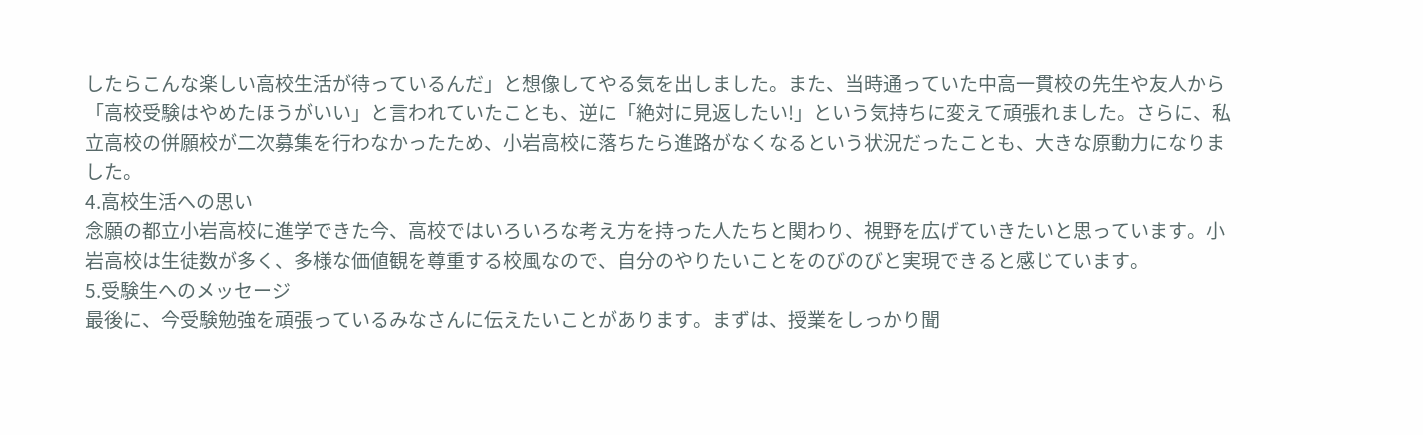したらこんな楽しい高校生活が待っているんだ」と想像してやる気を出しました。また、当時通っていた中高一貫校の先生や友人から「高校受験はやめたほうがいい」と言われていたことも、逆に「絶対に見返したい!」という気持ちに変えて頑張れました。さらに、私立高校の併願校が二次募集を行わなかったため、小岩高校に落ちたら進路がなくなるという状況だったことも、大きな原動力になりました。
4.高校生活への思い
念願の都立小岩高校に進学できた今、高校ではいろいろな考え方を持った人たちと関わり、視野を広げていきたいと思っています。小岩高校は生徒数が多く、多様な価値観を尊重する校風なので、自分のやりたいことをのびのびと実現できると感じています。
5.受験生へのメッセージ
最後に、今受験勉強を頑張っているみなさんに伝えたいことがあります。まずは、授業をしっかり聞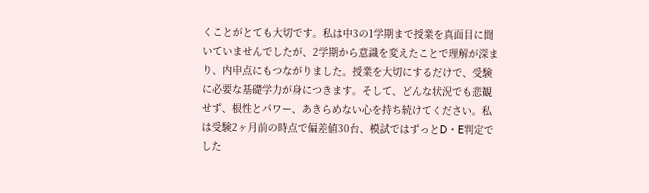くことがとても大切です。私は中3の1学期まで授業を真面目に聞いていませんでしたが、2学期から意識を変えたことで理解が深まり、内申点にもつながりました。授業を大切にするだけで、受験に必要な基礎学力が身につきます。そして、どんな状況でも悲観せず、根性とパワー、あきらめない心を持ち続けてください。私は受験2ヶ月前の時点で偏差値30台、模試ではずっとD・E判定でした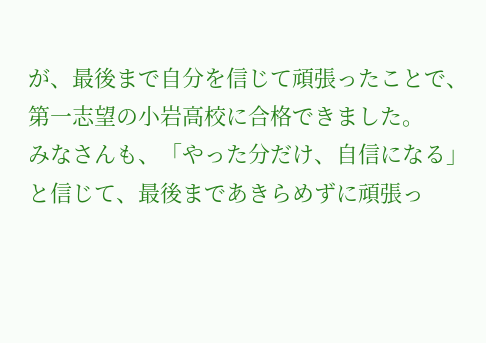が、最後まで自分を信じて頑張ったことで、第一志望の小岩高校に合格できました。
みなさんも、「やった分だけ、自信になる」と信じて、最後まであきらめずに頑張っ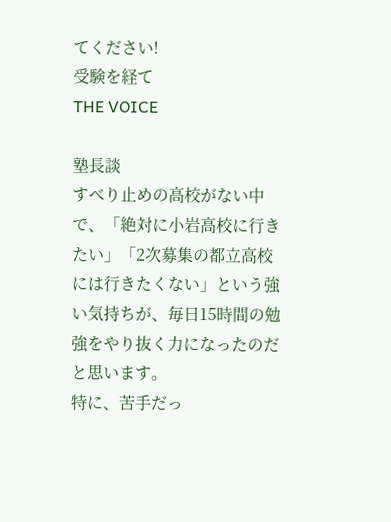てください!
受験を経て
THE VOICE

塾長談
すべり止めの高校がない中で、「絶対に小岩高校に行きたい」「2次募集の都立高校には行きたくない」という強い気持ちが、毎日15時間の勉強をやり抜く力になったのだと思います。
特に、苦手だっ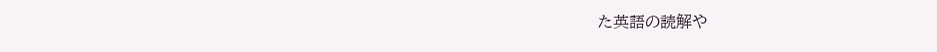た英語の読解や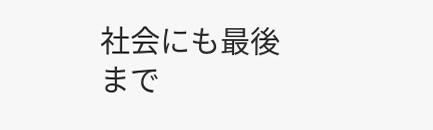社会にも最後まで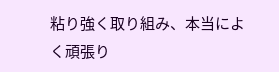粘り強く取り組み、本当によく頑張り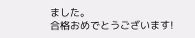ました。
合格おめでとうございます!